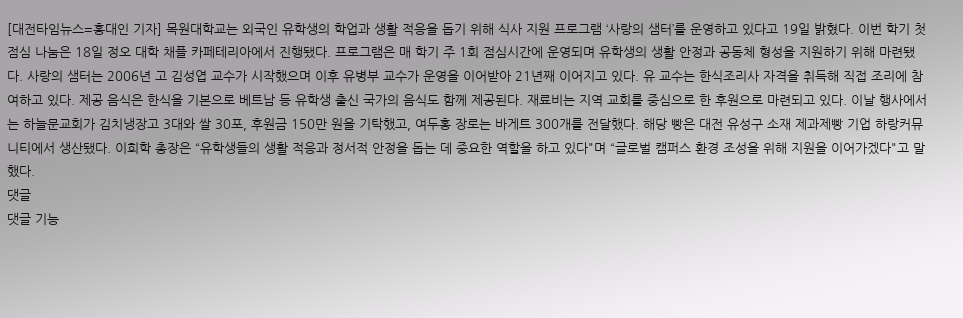[대전타임뉴스=홍대인 기자] 목원대학교는 외국인 유학생의 학업과 생활 적응을 돕기 위해 식사 지원 프로그램 ‘사랑의 샘터’를 운영하고 있다고 19일 밝혔다. 이번 학기 첫 점심 나눔은 18일 정오 대학 채플 카페테리아에서 진행됐다. 프로그램은 매 학기 주 1회 점심시간에 운영되며 유학생의 생활 안정과 공동체 형성을 지원하기 위해 마련됐다. 사랑의 샘터는 2006년 고 김성엽 교수가 시작했으며 이후 유병부 교수가 운영을 이어받아 21년째 이어지고 있다. 유 교수는 한식조리사 자격을 취득해 직접 조리에 참여하고 있다. 제공 음식은 한식을 기본으로 베트남 등 유학생 출신 국가의 음식도 함께 제공된다. 재료비는 지역 교회를 중심으로 한 후원으로 마련되고 있다. 이날 행사에서는 하늘문교회가 김치냉장고 3대와 쌀 30포, 후원금 150만 원을 기탁했고, 여두홍 장로는 바게트 300개를 전달했다. 해당 빵은 대전 유성구 소재 제과제빵 기업 하랑커뮤니티에서 생산됐다. 이희학 총장은 “유학생들의 생활 적응과 정서적 안정을 돕는 데 중요한 역할을 하고 있다"며 “글로벌 캠퍼스 환경 조성을 위해 지원을 이어가겠다"고 말했다.
댓글
댓글 기능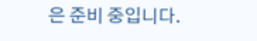은 준비 중입니다.